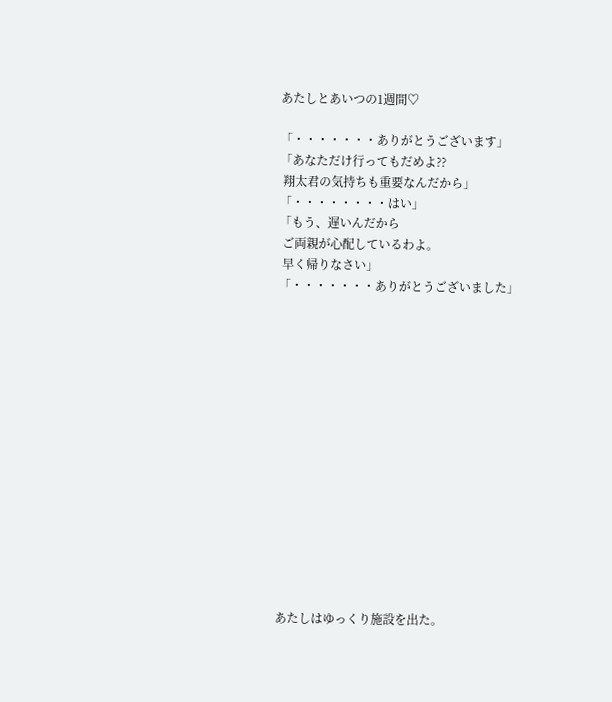あたしとあいつの1週間♡

「・・・・・・・ありがとうございます」
「あなただけ行ってもだめよ??
 翔太君の気持ちも重要なんだから」
「・・・・・・・・はい」
「もう、遅いんだから
 ご両親が心配しているわよ。
 早く帰りなさい」
「・・・・・・・ありがとうございました」















あたしはゆっくり施設を出た。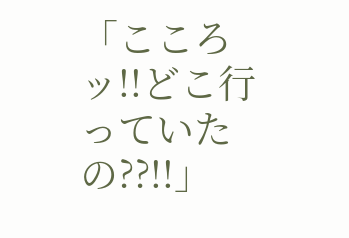「こころッ!!どこ行っていたの??!!」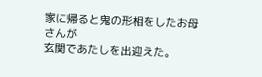家に帰ると鬼の形相をしたお母さんが
玄関であたしを出迎えた。